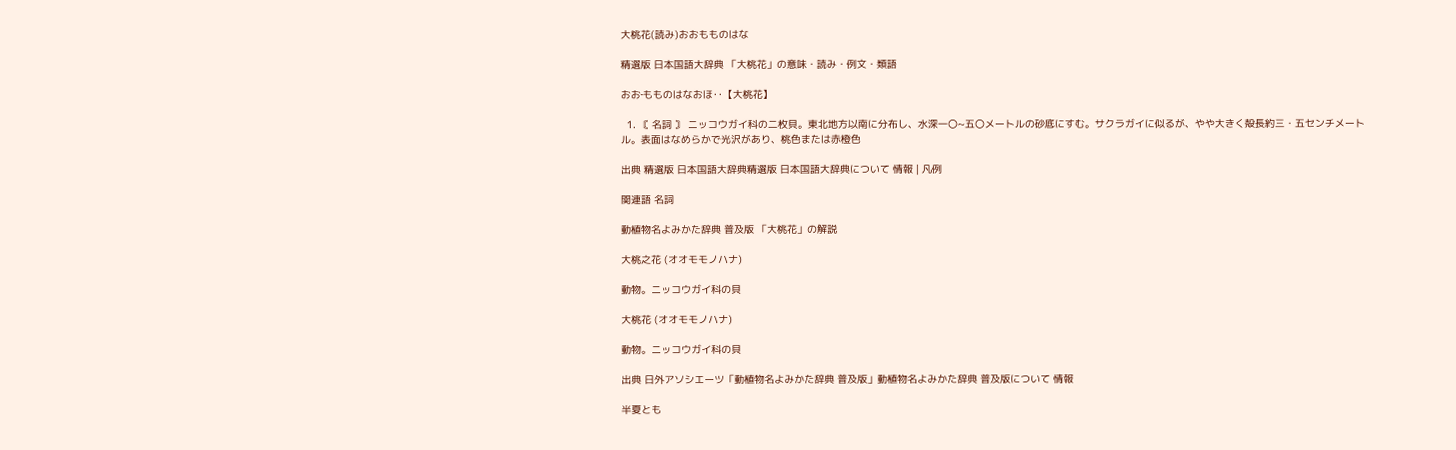大桃花(読み)おおもものはな

精選版 日本国語大辞典 「大桃花」の意味・読み・例文・類語

おお‐もものはなおほ‥【大桃花】

  1. 〘 名詞 〙 ニッコウガイ科の二枚貝。東北地方以南に分布し、水深一〇~五〇メートルの砂底にすむ。サクラガイに似るが、やや大きく殻長約三・五センチメートル。表面はなめらかで光沢があり、桃色または赤橙色

出典 精選版 日本国語大辞典精選版 日本国語大辞典について 情報 | 凡例

関連語 名詞

動植物名よみかた辞典 普及版 「大桃花」の解説

大桃之花 (オオモモノハナ)

動物。ニッコウガイ科の貝

大桃花 (オオモモノハナ)

動物。ニッコウガイ科の貝

出典 日外アソシエーツ「動植物名よみかた辞典 普及版」動植物名よみかた辞典 普及版について 情報

半夏とも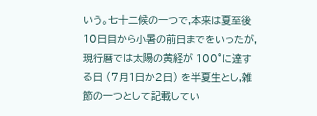いう。七十二候の一つで,本来は夏至後 10日目から小暑の前日までをいったが,現行暦では太陽の黄経が 100°に達する日 (7月1日か2日) を半夏生とし,雑節の一つとして記載してい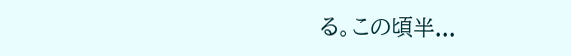る。この頃半...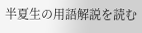半夏生の用語解説を読む